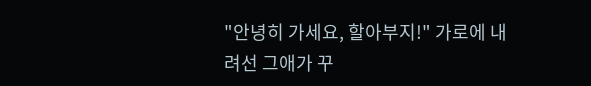"안녕히 가세요, 할아부지!" 가로에 내려선 그애가 꾸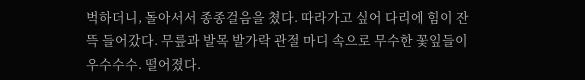벅하더니, 돌아서서 종종걸음을 쳤다. 따라가고 싶어 다리에 힘이 잔뜩 들어갔다. 무릎과 발목 발가락 관절 마디 속으로 무수한 꽃잎들이 우수수수. 떨어졌다.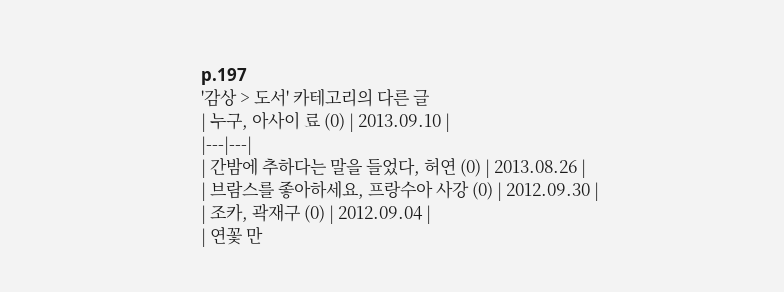p.197
'감상 > 도서' 카테고리의 다른 글
| 누구, 아사이 료 (0) | 2013.09.10 |
|---|---|
| 간밤에 추하다는 말을 들었다, 허연 (0) | 2013.08.26 |
| 브람스를 좋아하세요, 프랑수아 사강 (0) | 2012.09.30 |
| 조카, 곽재구 (0) | 2012.09.04 |
| 연꽃 만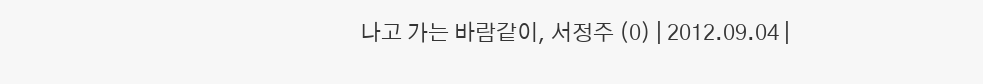나고 가는 바람같이, 서정주 (0) | 2012.09.04 |